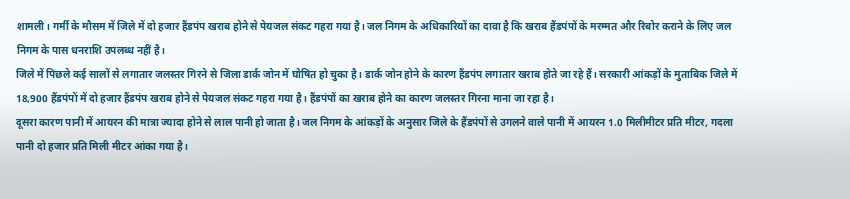शामली। गर्मी के मौसम में जिले में दो हजार हैंडपंप खराब होने से पेयजल संकट गहरा गया है। जल निगम के अधिकारियों का दावा है कि खराब हैंडपंपों के मरम्मत और रिबोर कराने के लिए जल निगम के पास धनराशि उपलब्ध नहीं है।
जिले में पिछले कई सालों से लगातार जलस्तर गिरने से जिला डार्क जोन में घोषित हो चुका है। डार्क जोन होने के कारण हैंडपंप लगातार खराब होते जा रहे हैं। सरकारी आंकड़ों के मुताबिक जिले में 18,900 हैंडपंपों में दो हजार हैंडपंप खराब होने से पेयजल संकट गहरा गया है। हैंडपंपों का खराब होने का कारण जलस्तर गिरना माना जा रहा है।
दूसरा कारण पानी में आयरन की मात्रा ज्यादा होने से लाल पानी हो जाता है। जल निगम के आंकड़ों के अनुसार जिले के हैंडपंपों से उगलने वाले पानी में आयरन 1.0 मिलीमीटर प्रति मीटर, गदला पानी दो हजार प्रति मिली मीटर आंका गया है।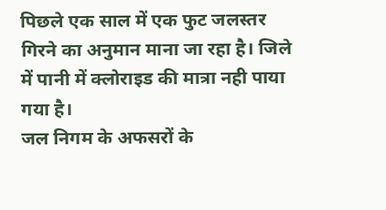पिछले एक साल में एक फुट जलस्तर गिरने का अनुमान माना जा रहा है। जिले में पानी में क्लोराइड की मात्रा नही पाया गया है।
जल निगम के अफसरों के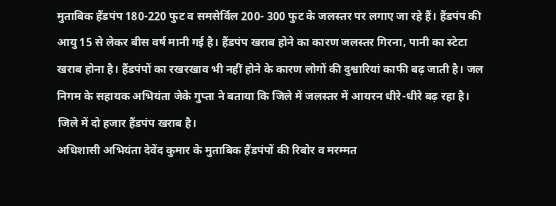मुताबिक हैंडपंप 180-220 फुट व समसेर्विल 200- 300 फुट के जलस्तर पर लगाए जा रहे हैं। हैंडपंप की आयु 15 से लेकर बीस वर्ष मानी गई है। हैंडपंप खराब होने का कारण जलस्तर गिरना, पानी का स्टेटा खराब होना है। हैंडपंपों का रखरखाव भी नहीं होने के कारण लोगों की दुश्वारियां काफी बढ़ जाती है। जल निगम के सहायक अभियंता जेके गुप्ता ने बताया कि जिले में जलस्तर में आयरन धीरे-धीरे बढ़ रहा है। जिले में दो हजार हैंडपंप खराब है।
अधिशासी अभियंता देवेंद कुमार के मुताबिक हैंडपंपों की रिबोर व मरम्मत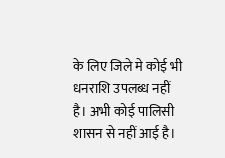के लिए जिले मे कोई भी धनराशि उपलब्ध नहीं है। अभी कोई पालिसी शासन से नहीं आई है।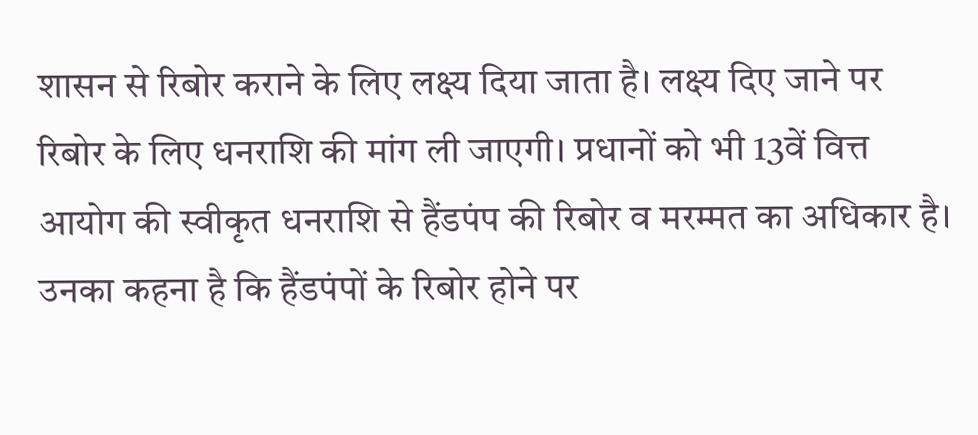शासन से रिबोर कराने के लिए लक्ष्य दिया जाता है। लक्ष्य दिए जाने पर रिबोर के लिए धनराशि की मांग ली जाएगी। प्रधानों को भी 13वें वित्त आयोग की स्वीकृत धनराशि से हैंडपंप की रिबोर व मरम्मत का अधिकार है। उनका कहना है कि हैंडपंपों के रिबोर होने पर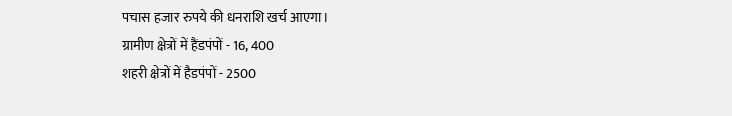पचास हजार रुपये की धनराशि खर्च आएगा।
ग्रामीण क्षेत्रों में हैंडपंपों - 16, 400
शहरी क्षेत्रों में हैडपंपों - 2500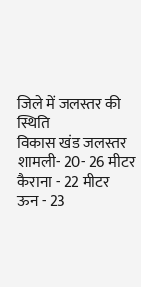जिले में जलस्तर की स्थिति
विकास खंड जलस्तर
शामली- 20- 26 मीटर कैराना - 22 मीटर
ऊन - 23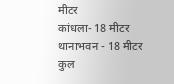मीटर
कांधला- 18 मीटर
थानाभवन - 18 मीटर
कुल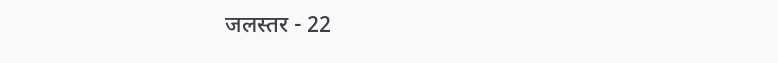जलस्तर - 22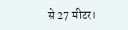से 27 मीटर।